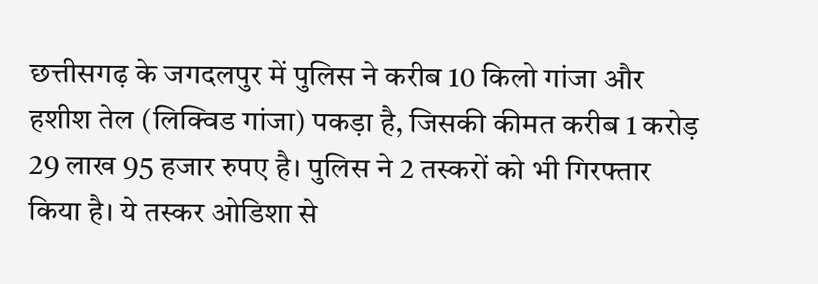छत्तीसगढ़ के जगदलपुर में पुलिस ने करीब 10 किलो गांजा और हशीश तेल (लिक्विड गांजा) पकड़ा है, जिसकी कीमत करीब 1 करोड़ 29 लाख 95 हजार रुपए है। पुलिस ने 2 तस्करों को भी गिरफ्तार किया है। ये तस्कर ओडिशा से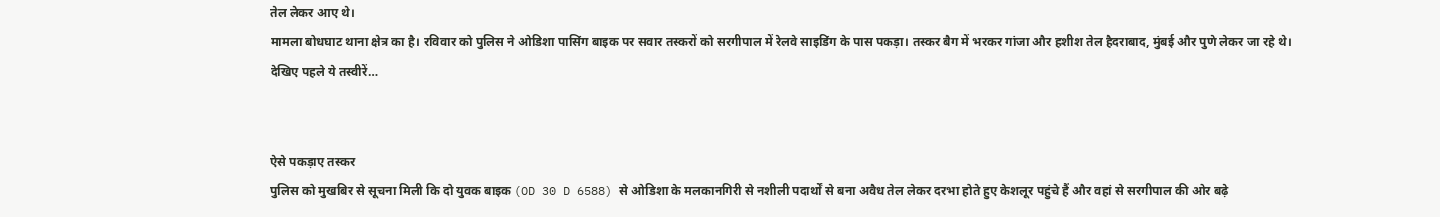तेल लेकर आए थे।
मामला बोधघाट थाना क्षेत्र का है। रविवार को पुलिस ने ओडिशा पासिंग बाइक पर सवार तस्करों को सरगीपाल में रेलवे साइडिंग के पास पकड़ा। तस्कर बैग में भरकर गांजा और हशीश तेल हैदराबाद, मुंबई और पुणे लेकर जा रहे थे।
देखिए पहले ये तस्वीरें…


ऐसे पकड़ाए तस्कर
पुलिस को मुखबिर से सूचना मिली कि दो युवक बाइक (OD 30 D 6588) से ओडिशा के मलकानगिरी से नशीली पदार्थों से बना अवैध तेल लेकर दरभा होते हुए केशलूर पहुंचे हैं और वहां से सरगीपाल की ओर बढ़े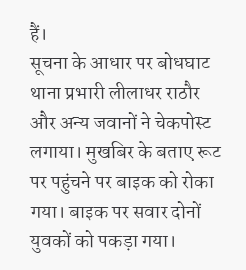हैं।
सूचना के आधार पर बोधघाट थाना प्रभारी लीलाधर राठौर और अन्य जवानों ने चेकपोस्ट लगाया। मुखबिर के बताए रूट पर पहुंचने पर बाइक को रोका गया। बाइक पर सवार दोनों युवकों को पकड़ा गया।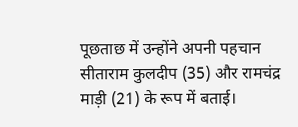पूछताछ में उन्होंने अपनी पहचान सीताराम कुलदीप (35) और रामचंद्र माड़ी (21) के रूप में बताई।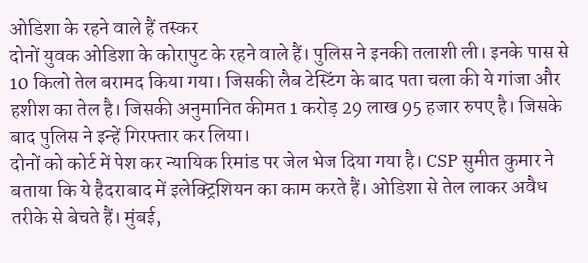ओडिशा के रहने वाले हैं तस्कर
दोनों युवक ओडिशा के कोरापुट के रहने वाले हैं। पुलिस ने इनकी तलाशी ली। इनके पास से 10 किलो तेल बरामद किया गया। जिसकी लैब टेस्टिंग के बाद पता चला की ये गांजा और हशीश का तेल है। जिसकी अनुमानित कीमत 1 करोड़ 29 लाख 95 हजार रुपए है। जिसके बाद पुलिस ने इन्हें गिरफ्तार कर लिया।
दोनों को कोर्ट में पेश कर न्यायिक रिमांड पर जेल भेज दिया गया है। CSP सुमीत कुमार ने बताया कि ये हैदराबाद में इलेक्ट्रिशियन का काम करते हैं। ओडिशा से तेल लाकर अवैध तरीके से बेचते हैं। मुंबई,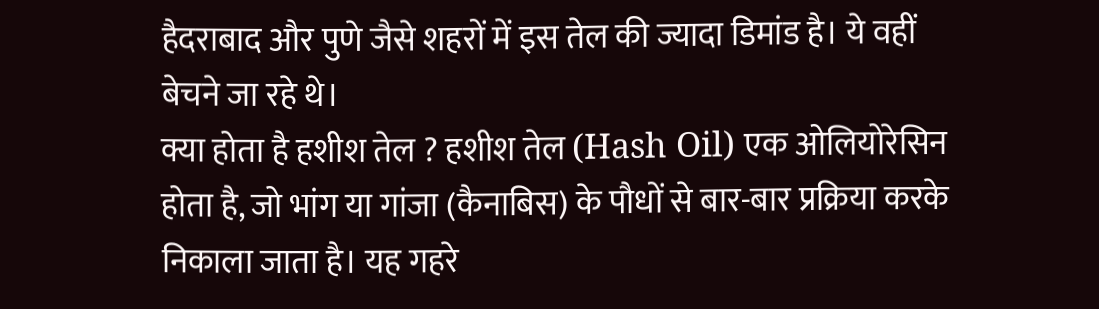हैदराबाद और पुणे जैसे शहरों में इस तेल की ज्यादा डिमांड है। ये वहीं बेचने जा रहे थे।
क्या होता है हशीश तेल ? हशीश तेल (Hash Oil) एक ओलियोरेसिन होता है, जो भांग या गांजा (कैनाबिस) के पौधों से बार-बार प्रक्रिया करके निकाला जाता है। यह गहरे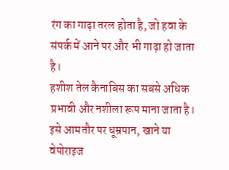रंग का गाढ़ा तरल होता है, जो हवा के संपर्क में आने पर और भी गाढ़ा हो जाता है।
हशीश तेल कैनाबिस का सबसे अधिक प्रभावी और नशीला रूप माना जाता है। इसे आमतौर पर धूम्रपान, खाने या वेपोराइज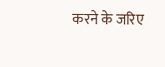करने के जरिए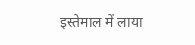इस्तेमाल में लाया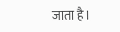जाता है।